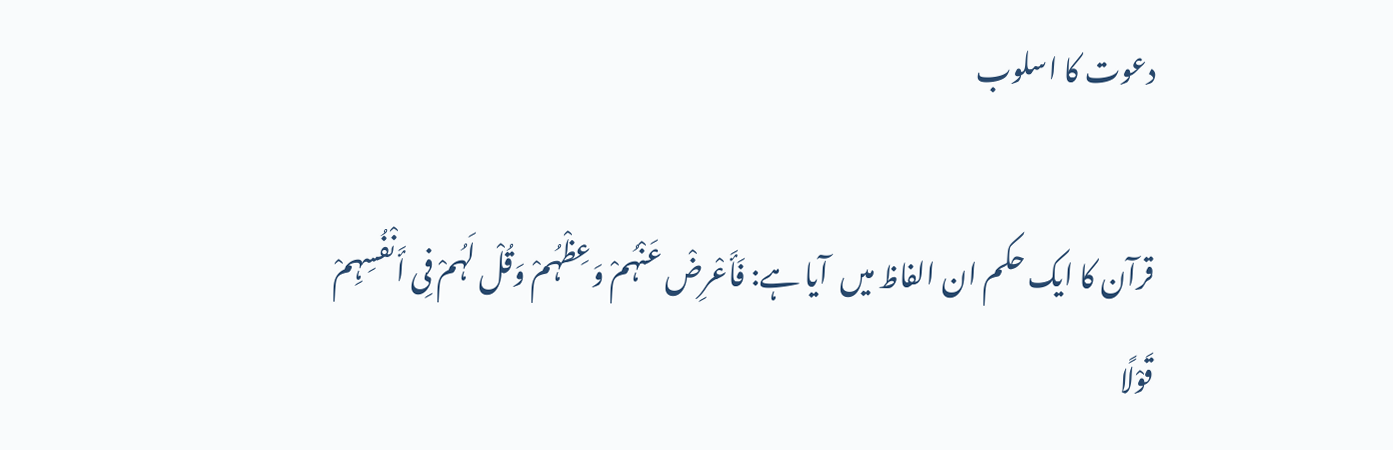دعوت کا اسلوب

قرآن کا ایک حکم ان الفاظ میں  آیا ہے: فَأَعْرِضْ عَنْہُمْ وَعِظْہُمْ وَقُلْ لَہُمْ فِی أَنْفُسِہِمْ قَوْلًا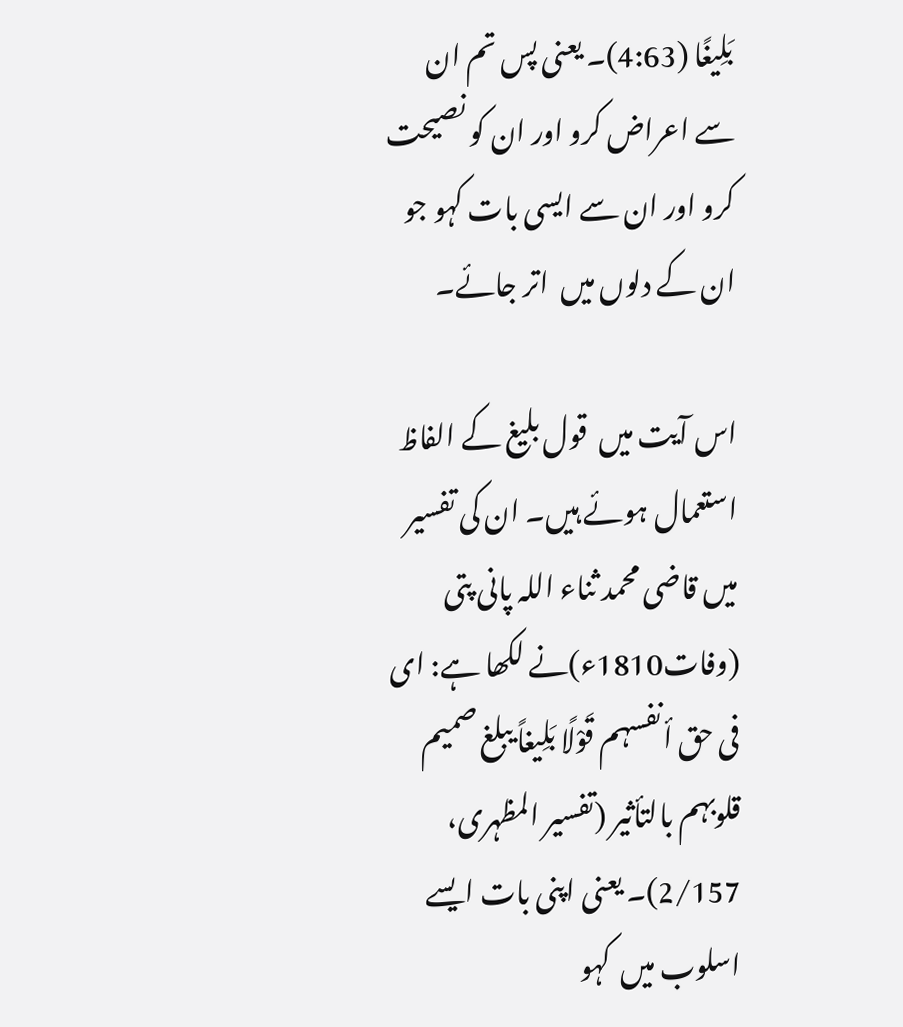بَلِیغًا (4:63)۔ یعنی پس تم ان سے اعراض کرو اور ان کو نصیحت کرو اور ان سے ایسی بات کہو جو ان کے دلوں میں  اتر جائے۔

اس آیت میں  قول بلیغ کے الفاظ استعمال ہوئے ہیں۔ ان کی تفسیر میں قاضی محمد ثناء اللہ پانی پتی (وفات1810ء)نے لکھا ہے: ای فى حق أنفسہم قَوْلًا بَلِیغاً یبلغ صمیم قلوبہم بالتأثیر (تفسیر المظہری، 2/157)۔ یعنی اپنی بات ایسے اسلوب میں  کہو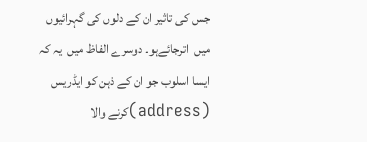جس کی تاثیر ان کے دلوں کی گہرائیوں میں  اترجائےہو۔ دوسرے الفاظ میں  یہ کہ ایسا اسلوب جو ان کے ذہن کو ایڈریس (address)کرنے والا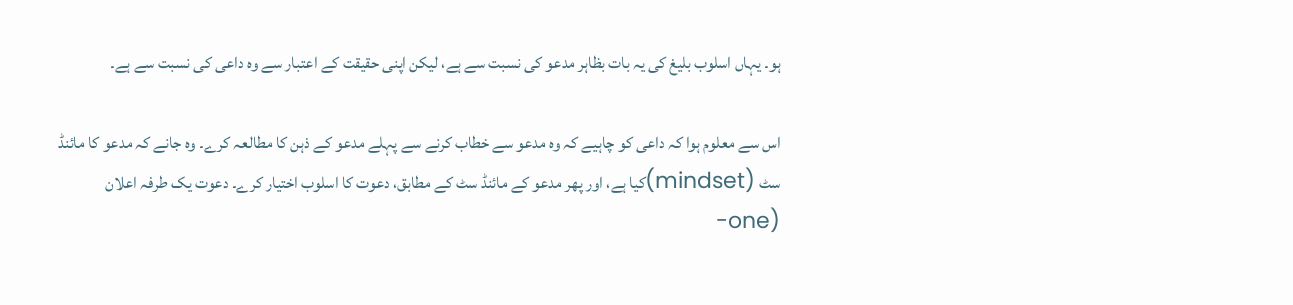ہو۔ یہاں اسلوب بلیغ کی یہ بات بظاہر مدعو کی نسبت سے ہے، لیکن اپنی حقیقت کے اعتبار سے وہ داعی کی نسبت سے ہے۔

اس سے معلوم ہوا کہ داعی کو چاہیے کہ وہ مدعو سے خطاب کرنے سے پہلے مدعو کے ذہن کا مطالعہ کرے۔ وہ جانے کہ مدعو کا مائنڈ سٹ (mindset)کیا ہے، اور پھر مدعو کے مائنڈ سٹ کے مطابق، دعوت کا اسلوب اختیار کرے۔ دعوت یک طرفہ اعلان (one-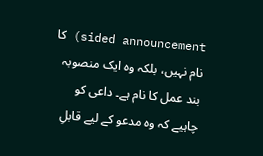sided announcement) کا نام نہیں، بلکہ وہ ایک منصوبہ بند عمل کا نام ہے۔ داعی کو چاہیے کہ وہ مدعو کے لیے قابلِ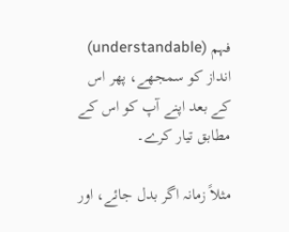فہم (understandable) انداز کو سمجھے، پھر اس کے بعد اپنے آپ کو اس کے مطابق تیار کرے۔

مثلاً زمانہ اگر بدل جائے، اور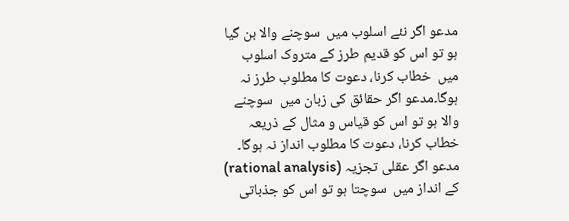مدعو اگر نئے اسلوب میں  سوچنے والا بن گیا ہو تو اس کو قدیم طرز کے متروک اسلوب میں  خطاب کرنا، دعوت کا مطلوب طرز نہ ہوگا۔مدعو اگر حقائق کی زبان میں  سوچنے والا ہو تو اس کو قیاس و مثال کے ذریعہ خطاب کرنا، دعوت کا مطلوب انداز نہ ہوگا۔ مدعو اگر عقلی تجزیہ (rational analysis) کے انداز میں  سوچتا ہو تو اس کو جذباتی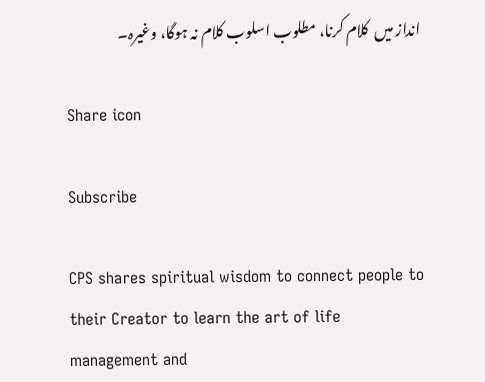انداز میں  کلام کرنا، مطلوب اسلوب کلام نہ ہوگا، وغیرہ۔

Share icon

Subscribe

CPS shares spiritual wisdom to connect people to their Creator to learn the art of life management and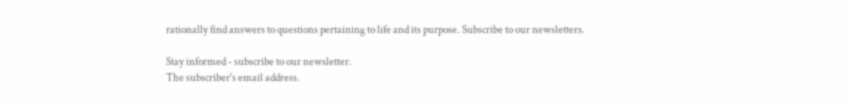rationally find answers to questions pertaining to life and its purpose. Subscribe to our newsletters.

Stay informed - subscribe to our newsletter.
The subscriber's email address.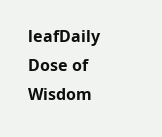leafDaily Dose of Wisdom